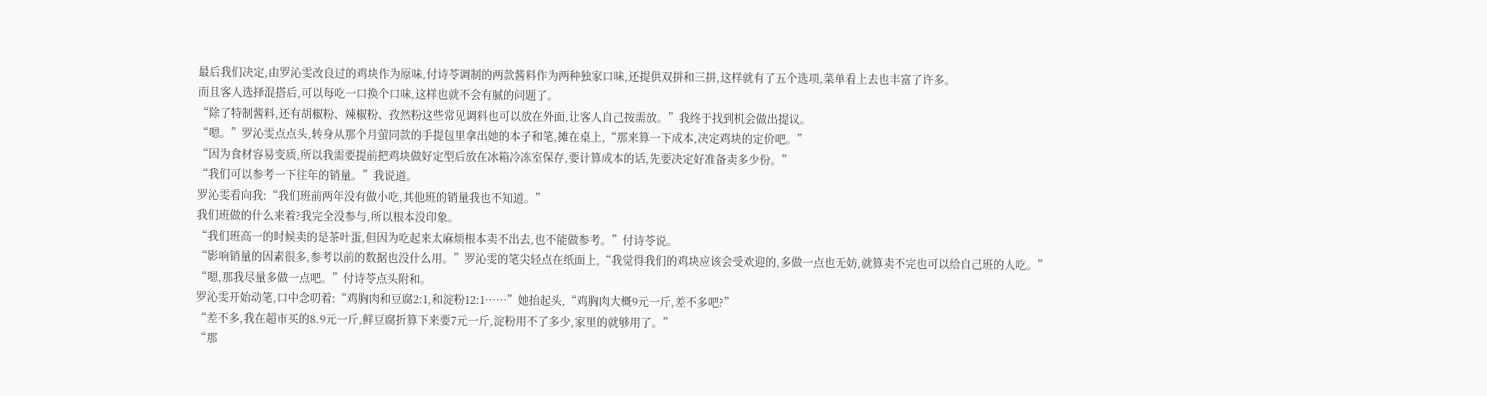最后我们决定,由罗沁雯改良过的鸡块作为原味,付诗苓调制的两款酱料作为两种独家口味,还提供双拼和三拼,这样就有了五个选项,菜单看上去也丰富了许多。
而且客人选择混搭后,可以每吃一口换个口味,这样也就不会有腻的问题了。
“除了特制酱料,还有胡椒粉、辣椒粉、孜然粉这些常见调料也可以放在外面,让客人自己按需放。”我终于找到机会做出提议。
“嗯。”罗沁雯点点头,转身从那个月萤同款的手提包里拿出她的本子和笔,摊在桌上,“那来算一下成本,决定鸡块的定价吧。”
“因为食材容易变质,所以我需要提前把鸡块做好定型后放在冰箱冷冻室保存,要计算成本的话,先要决定好准备卖多少份。”
“我们可以参考一下往年的销量。”我说道。
罗沁雯看向我:“我们班前两年没有做小吃,其他班的销量我也不知道。”
我们班做的什么来着?我完全没参与,所以根本没印象。
“我们班高一的时候卖的是茶叶蛋,但因为吃起来太麻烦根本卖不出去,也不能做参考。”付诗苓说。
“影响销量的因素很多,参考以前的数据也没什么用。”罗沁雯的笔尖轻点在纸面上,“我觉得我们的鸡块应该会受欢迎的,多做一点也无妨,就算卖不完也可以给自己班的人吃。”
“嗯,那我尽量多做一点吧。”付诗苓点头附和。
罗沁雯开始动笔,口中念叨着:“鸡胸肉和豆腐2:1,和淀粉12:1……”她抬起头,“鸡胸肉大概9元一斤,差不多吧?”
“差不多,我在超市买的8.9元一斤,鲜豆腐折算下来要7元一斤,淀粉用不了多少,家里的就够用了。”
“那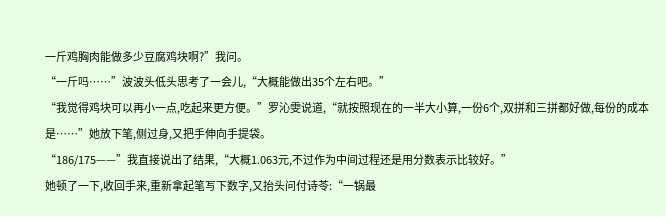一斤鸡胸肉能做多少豆腐鸡块啊?”我问。
“一斤吗……”波波头低头思考了一会儿,“大概能做出35个左右吧。”
“我觉得鸡块可以再小一点,吃起来更方便。”罗沁雯说道,“就按照现在的一半大小算,一份6个,双拼和三拼都好做,每份的成本是……”她放下笔,侧过身,又把手伸向手提袋。
“186/175——”我直接说出了结果,“大概1.063元,不过作为中间过程还是用分数表示比较好。”
她顿了一下,收回手来,重新拿起笔写下数字,又抬头问付诗苓:“一锅最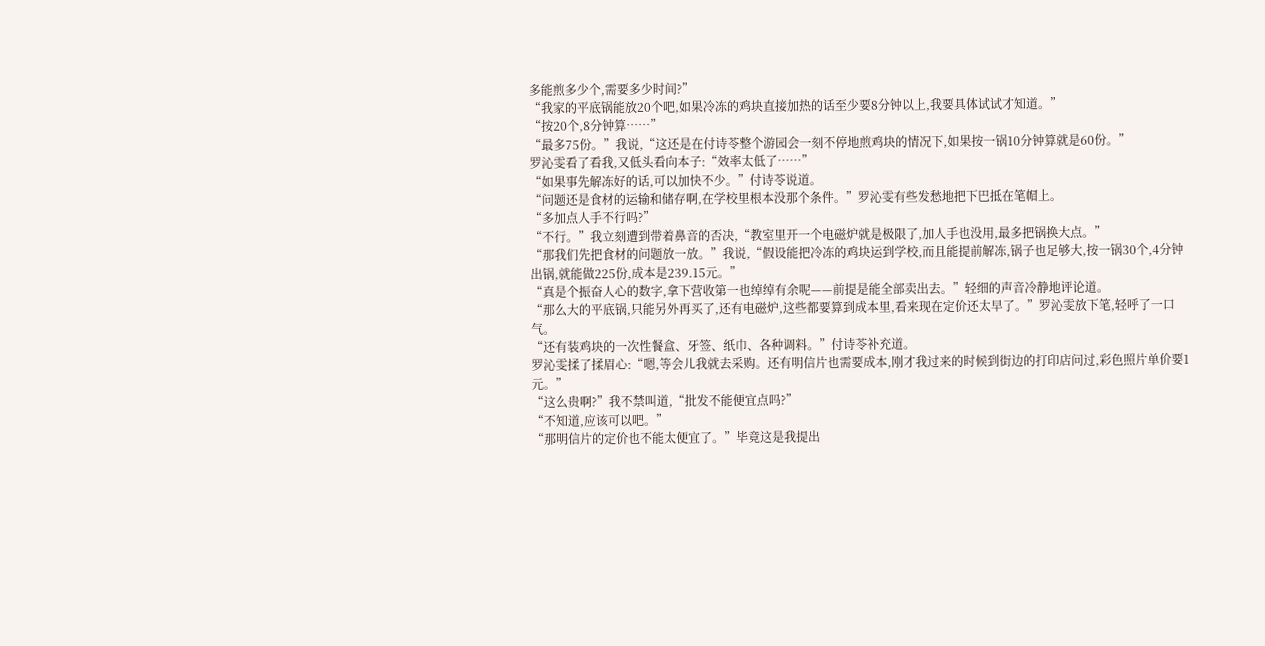多能煎多少个,需要多少时间?”
“我家的平底锅能放20个吧,如果冷冻的鸡块直接加热的话至少要8分钟以上,我要具体试试才知道。”
“按20个,8分钟算……”
“最多75份。”我说,“这还是在付诗苓整个游园会一刻不停地煎鸡块的情况下,如果按一锅10分钟算就是60份。”
罗沁雯看了看我,又低头看向本子:“效率太低了……”
“如果事先解冻好的话,可以加快不少。”付诗苓说道。
“问题还是食材的运输和储存啊,在学校里根本没那个条件。”罗沁雯有些发愁地把下巴抵在笔帽上。
“多加点人手不行吗?”
“不行。”我立刻遭到带着鼻音的否决,“教室里开一个电磁炉就是极限了,加人手也没用,最多把锅换大点。”
“那我们先把食材的问题放一放。”我说,“假设能把冷冻的鸡块运到学校,而且能提前解冻,锅子也足够大,按一锅30个,4分钟出锅,就能做225份,成本是239.15元。”
“真是个振奋人心的数字,拿下营收第一也绰绰有余呢——前提是能全部卖出去。”轻细的声音冷静地评论道。
“那么大的平底锅,只能另外再买了,还有电磁炉,这些都要算到成本里,看来现在定价还太早了。”罗沁雯放下笔,轻呼了一口气。
“还有装鸡块的一次性餐盒、牙签、纸巾、各种调料。”付诗苓补充道。
罗沁雯揉了揉眉心:“嗯,等会儿我就去采购。还有明信片也需要成本,刚才我过来的时候到街边的打印店问过,彩色照片单价要1元。”
“这么贵啊?”我不禁叫道,“批发不能便宜点吗?”
“不知道,应该可以吧。”
“那明信片的定价也不能太便宜了。”毕竟这是我提出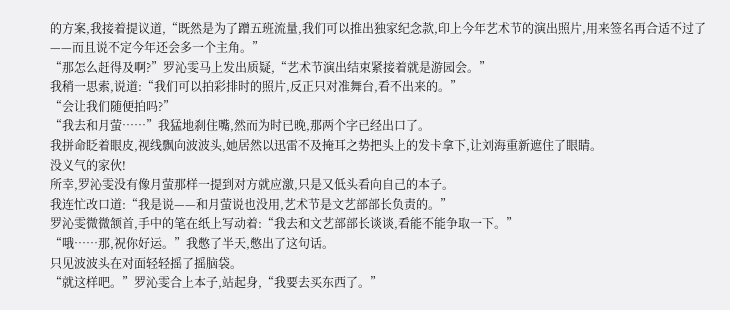的方案,我接着提议道,“既然是为了蹭五班流量,我们可以推出独家纪念款,印上今年艺术节的演出照片,用来签名再合适不过了——而且说不定今年还会多一个主角。”
“那怎么赶得及啊?”罗沁雯马上发出质疑,“艺术节演出结束紧接着就是游园会。”
我稍一思索,说道:“我们可以拍彩排时的照片,反正只对准舞台,看不出来的。”
“会让我们随便拍吗?”
“我去和月萤……”我猛地刹住嘴,然而为时已晚,那两个字已经出口了。
我拼命眨着眼皮,视线飘向波波头,她居然以迅雷不及掩耳之势把头上的发卡拿下,让刘海重新遮住了眼睛。
没义气的家伙!
所幸,罗沁雯没有像月萤那样一提到对方就应激,只是又低头看向自己的本子。
我连忙改口道:“我是说——和月萤说也没用,艺术节是文艺部部长负责的。”
罗沁雯微微颔首,手中的笔在纸上写动着:“我去和文艺部部长谈谈,看能不能争取一下。”
“哦……那,祝你好运。”我憋了半天,憋出了这句话。
只见波波头在对面轻轻摇了摇脑袋。
“就这样吧。”罗沁雯合上本子,站起身,“我要去买东西了。”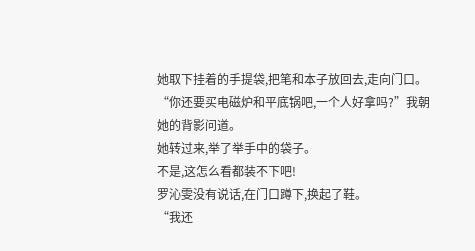她取下挂着的手提袋,把笔和本子放回去,走向门口。
“你还要买电磁炉和平底锅吧,一个人好拿吗?”我朝她的背影问道。
她转过来,举了举手中的袋子。
不是,这怎么看都装不下吧!
罗沁雯没有说话,在门口蹲下,换起了鞋。
“我还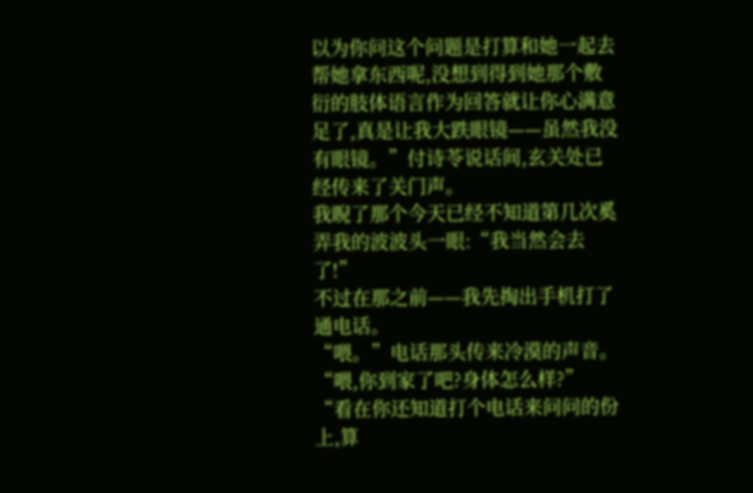以为你问这个问题是打算和她一起去帮她拿东西呢,没想到得到她那个敷衍的肢体语言作为回答就让你心满意足了,真是让我大跌眼镜——虽然我没有眼镜。”付诗苓说话间,玄关处已经传来了关门声。
我睨了那个今天已经不知道第几次奚弄我的波波头一眼:“我当然会去了!”
不过在那之前——我先掏出手机打了通电话。
“喂。”电话那头传来冷漠的声音。
“喂,你到家了吧?身体怎么样?”
“看在你还知道打个电话来问问的份上,算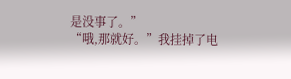是没事了。”
“哦,那就好。”我挂掉了电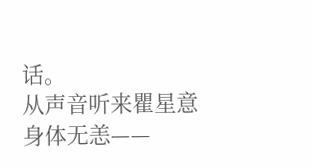话。
从声音听来瞿星意身体无恙——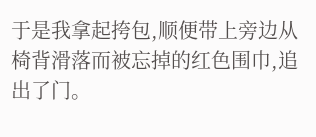于是我拿起挎包,顺便带上旁边从椅背滑落而被忘掉的红色围巾,追出了门。